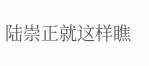陆崇正就这样瞧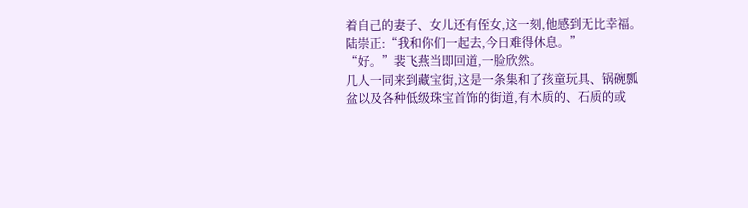着自己的妻子、女儿还有侄女,这一刻,他感到无比幸福。
陆崇正:“我和你们一起去,今日难得休息。”
“好。”裴飞燕当即回道,一脸欣然。
几人一同来到藏宝街,这是一条集和了孩童玩具、锅碗瓢盆以及各种低级珠宝首饰的街道,有木质的、石质的或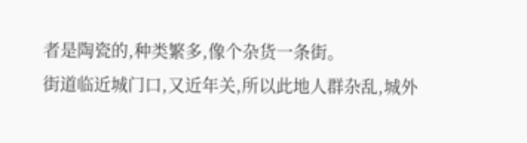者是陶瓷的,种类繁多,像个杂货一条街。
街道临近城门口,又近年关,所以此地人群杂乱,城外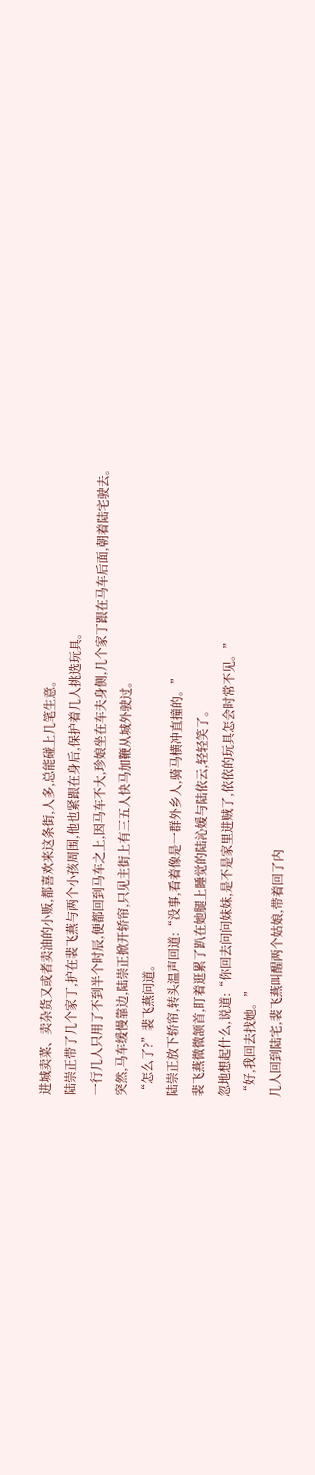进城卖菜、卖杂货又或者卖油的小贩,都喜欢来这条街,人多,总能碰上几笔生意。
陆崇正带了几个家丁,护在裴飞燕与两个小孩周围,他也紧跟在身后,保护着几人挑选玩具。
一行几人只用了不到半个时辰,便都回到马车之上,因马车不大,珍娘坐在车夫身侧,几个家丁跟在马车后面,朝着陆宅驶去。
突然,马车缓慢靠边,陆崇正掀开轿帘,只见主街上有三五人快马加鞭从城外驶过。
“怎么了?”裴飞燕问道。
陆崇正放下轿帘,转头温声回道:“没事,看着像是一群外乡人,骑马横冲直撞的。”
裴飞燕微微颔首,盯着逛累了趴在她腿上睡觉的陆沁媛与陆依云,轻轻笑了。
忽地想起什么,说道:“你回去问问妹妹,是不是家里进贼了,依依的玩具怎会时常不见。”
“好,我回去找她。”
几人回到陆宅,裴飞燕叫醒两个姑娘,带着回了内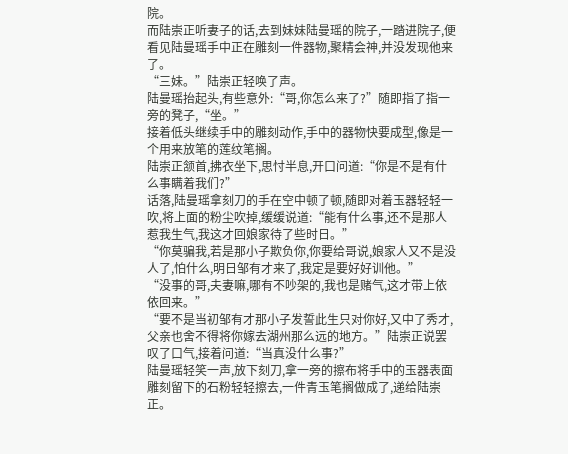院。
而陆崇正听妻子的话,去到妹妹陆曼瑶的院子,一踏进院子,便看见陆曼瑶手中正在雕刻一件器物,聚精会神,并没发现他来了。
“三妹。”陆崇正轻唤了声。
陆曼瑶抬起头,有些意外:“哥,你怎么来了?”随即指了指一旁的凳子,“坐。”
接着低头继续手中的雕刻动作,手中的器物快要成型,像是一个用来放笔的莲纹笔搁。
陆崇正颔首,拂衣坐下,思忖半息,开口问道:“你是不是有什么事瞒着我们?”
话落,陆曼瑶拿刻刀的手在空中顿了顿,随即对着玉器轻轻一吹,将上面的粉尘吹掉,缓缓说道:“能有什么事,还不是那人惹我生气,我这才回娘家待了些时日。”
“你莫骗我,若是那小子欺负你,你要给哥说,娘家人又不是没人了,怕什么,明日邹有才来了,我定是要好好训他。”
“没事的哥,夫妻嘛,哪有不吵架的,我也是赌气,这才带上依依回来。”
“要不是当初邹有才那小子发誓此生只对你好,又中了秀才,父亲也舍不得将你嫁去湖州那么远的地方。”陆崇正说罢叹了口气,接着问道:“当真没什么事?”
陆曼瑶轻笑一声,放下刻刀,拿一旁的擦布将手中的玉器表面雕刻留下的石粉轻轻擦去,一件青玉笔搁做成了,递给陆崇正。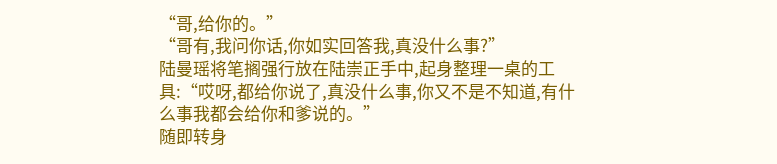“哥,给你的。”
“哥有,我问你话,你如实回答我,真没什么事?”
陆曼瑶将笔搁强行放在陆崇正手中,起身整理一桌的工具:“哎呀,都给你说了,真没什么事,你又不是不知道,有什么事我都会给你和爹说的。”
随即转身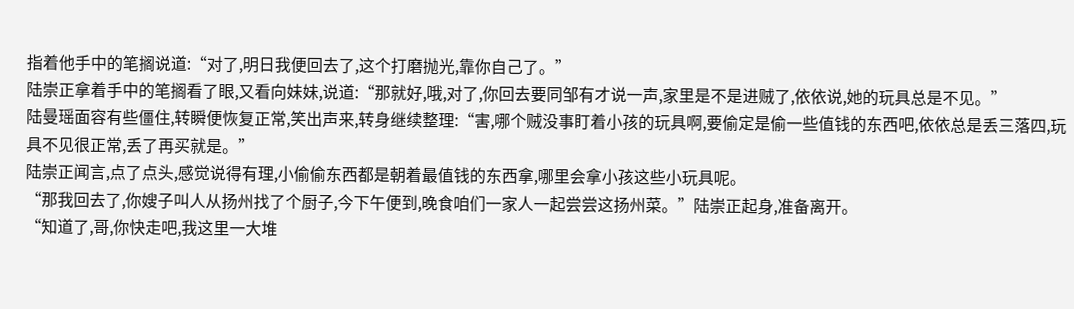指着他手中的笔搁说道:“对了,明日我便回去了,这个打磨抛光,靠你自己了。”
陆崇正拿着手中的笔搁看了眼,又看向妹妹,说道:“那就好,哦,对了,你回去要同邹有才说一声,家里是不是进贼了,依依说,她的玩具总是不见。”
陆曼瑶面容有些僵住,转瞬便恢复正常,笑出声来,转身继续整理:“害,哪个贼没事盯着小孩的玩具啊,要偷定是偷一些值钱的东西吧,依依总是丢三落四,玩具不见很正常,丢了再买就是。”
陆崇正闻言,点了点头,感觉说得有理,小偷偷东西都是朝着最值钱的东西拿,哪里会拿小孩这些小玩具呢。
“那我回去了,你嫂子叫人从扬州找了个厨子,今下午便到,晚食咱们一家人一起尝尝这扬州菜。”陆崇正起身,准备离开。
“知道了,哥,你快走吧,我这里一大堆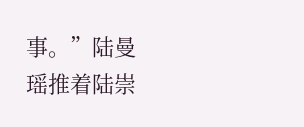事。”陆曼瑶推着陆崇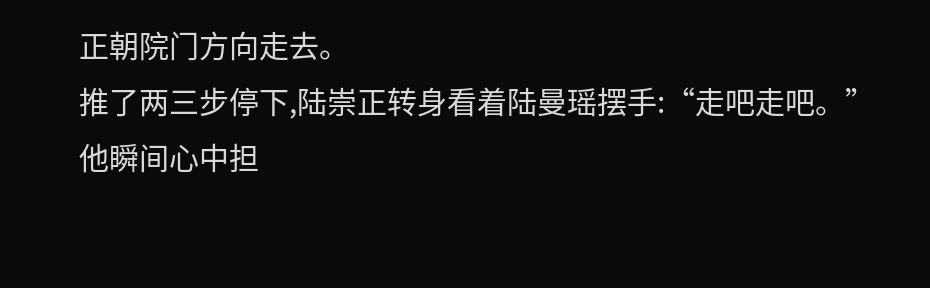正朝院门方向走去。
推了两三步停下,陆崇正转身看着陆曼瑶摆手:“走吧走吧。”
他瞬间心中担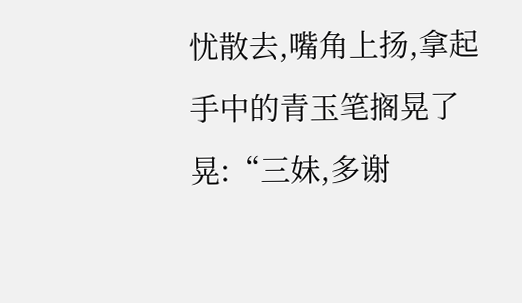忧散去,嘴角上扬,拿起手中的青玉笔搁晃了晃:“三妹,多谢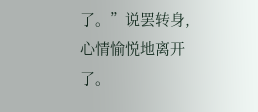了。”说罢转身,心情愉悦地离开了。